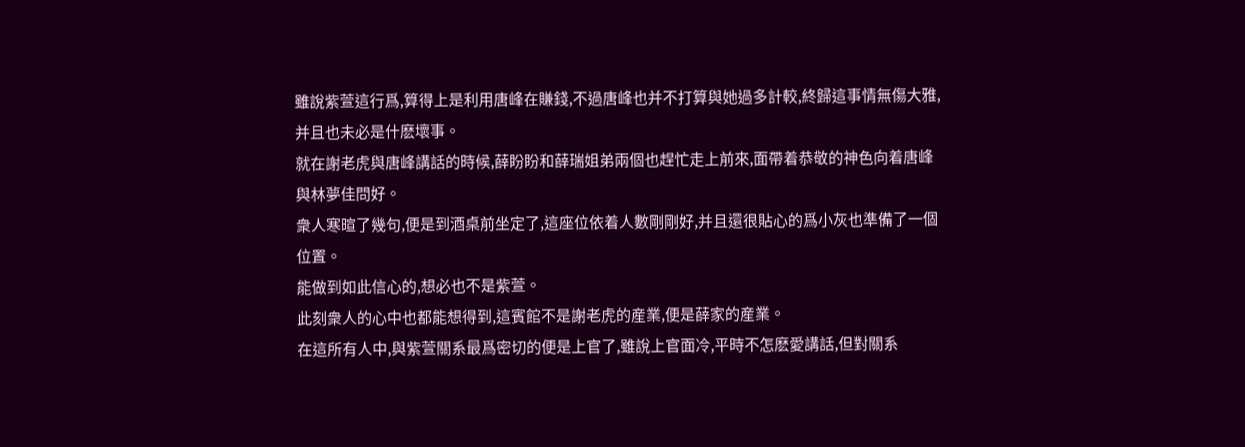雖說紫萱這行爲,算得上是利用唐峰在賺錢,不過唐峰也并不打算與她過多計較,終歸這事情無傷大雅,并且也未必是什麽壞事。
就在謝老虎與唐峰講話的時候,薛盼盼和薛瑞姐弟兩個也趕忙走上前來,面帶着恭敬的神色向着唐峰與林夢佳問好。
衆人寒暄了幾句,便是到酒桌前坐定了,這座位依着人數剛剛好,并且還很貼心的爲小灰也準備了一個位置。
能做到如此信心的,想必也不是紫萱。
此刻衆人的心中也都能想得到,這賓館不是謝老虎的産業,便是薛家的産業。
在這所有人中,與紫萱關系最爲密切的便是上官了,雖說上官面冷,平時不怎麽愛講話,但對關系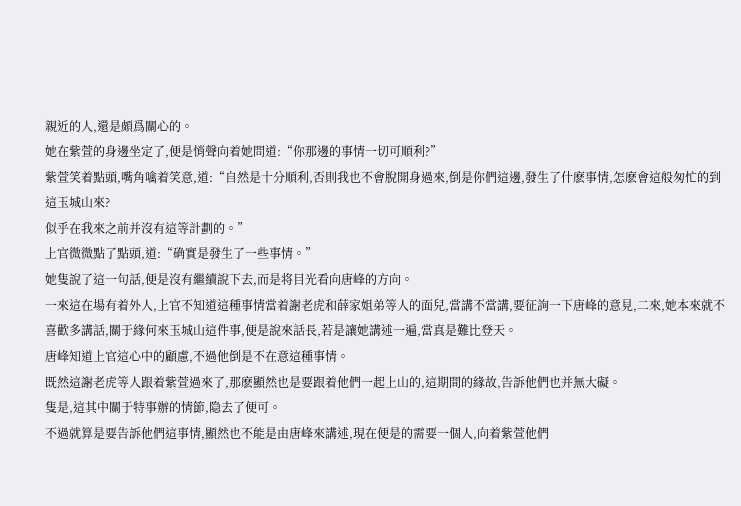親近的人,還是頗爲關心的。
她在紫萱的身邊坐定了,便是悄聲向着她問道:“你那邊的事情一切可順利?”
紫萱笑着點頭,嘴角噙着笑意,道:“自然是十分順利,否則我也不會脫開身過來,倒是你們這邊,發生了什麽事情,怎麽會這般匆忙的到這玉城山來?
似乎在我來之前并沒有這等計劃的。”
上官微微點了點頭,道:“确實是發生了一些事情。”
她隻說了這一句話,便是沒有繼續說下去,而是将目光看向唐峰的方向。
一來這在場有着外人,上官不知道這種事情當着謝老虎和薛家姐弟等人的面兒,當講不當講,要征詢一下唐峰的意見,二來,她本來就不喜歡多講話,關于緣何來玉城山這件事,便是說來話長,若是讓她講述一遍,當真是難比登天。
唐峰知道上官這心中的顧慮,不過他倒是不在意這種事情。
既然這謝老虎等人跟着紫萱過來了,那麽顯然也是要跟着他們一起上山的,這期間的緣故,告訴他們也并無大礙。
隻是,這其中關于特事辦的情節,隐去了便可。
不過就算是要告訴他們這事情,顯然也不能是由唐峰來講述,現在便是的需要一個人,向着紫萱他們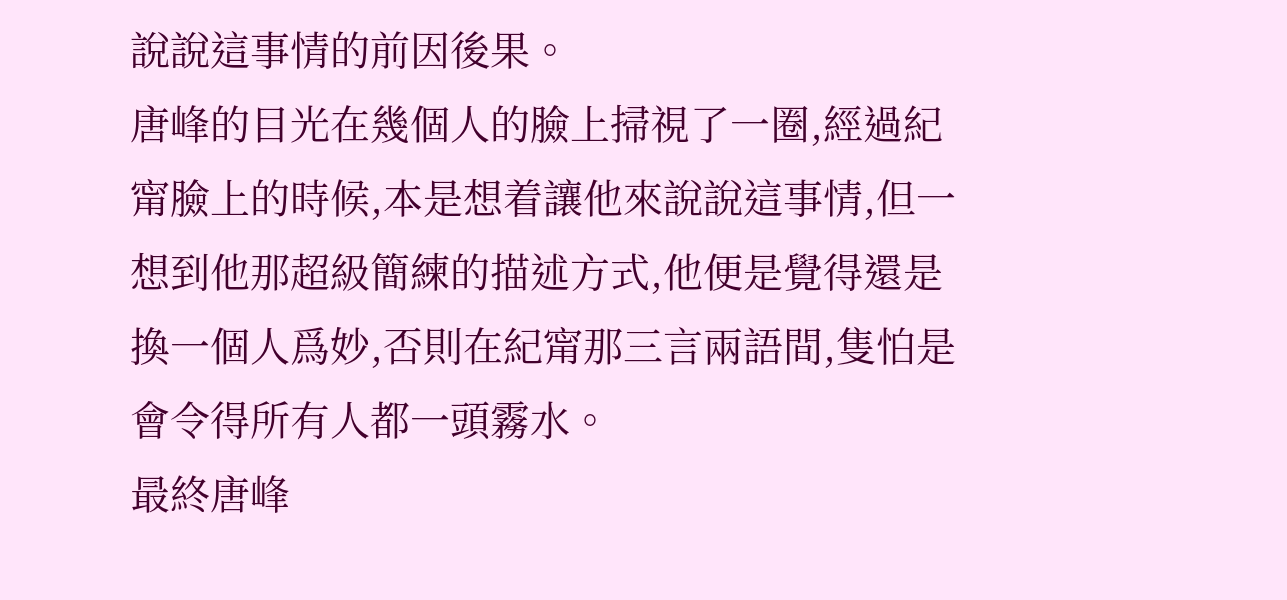說說這事情的前因後果。
唐峰的目光在幾個人的臉上掃視了一圈,經過紀甯臉上的時候,本是想着讓他來說說這事情,但一想到他那超級簡練的描述方式,他便是覺得還是換一個人爲妙,否則在紀甯那三言兩語間,隻怕是會令得所有人都一頭霧水。
最終唐峰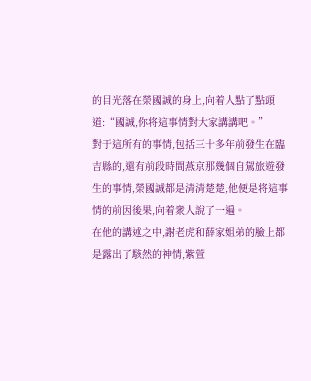的目光落在榮國誠的身上,向着人點了點頭道:“國誠,你将這事情對大家講講吧。”
對于這所有的事情,包括三十多年前發生在臨吉縣的,還有前段時間燕京那幾個自駕旅遊發生的事情,榮國誠都是清清楚楚,他便是将這事情的前因後果,向着衆人說了一遍。
在他的講述之中,謝老虎和薛家姐弟的臉上都是露出了駭然的神情,紫萱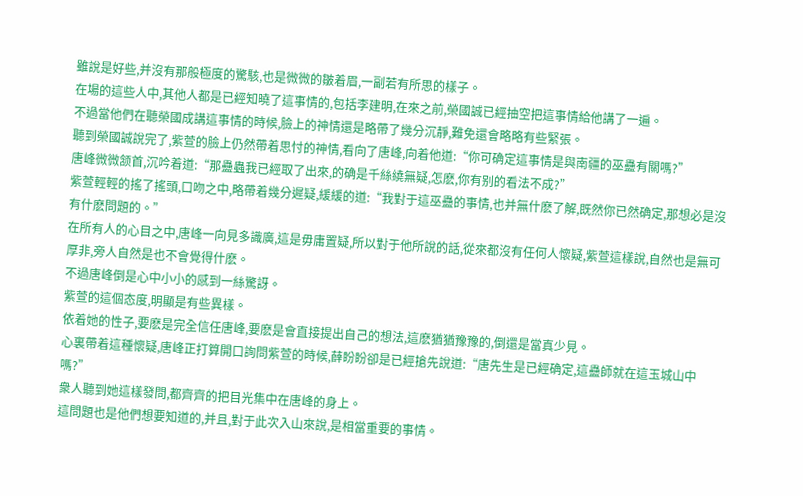雖說是好些,并沒有那般極度的驚駭,也是微微的皺着眉,一副若有所思的樣子。
在場的這些人中,其他人都是已經知曉了這事情的,包括李建明,在來之前,榮國誠已經抽空把這事情給他講了一遍。
不過當他們在聽榮國成講這事情的時候,臉上的神情還是略帶了幾分沉靜,難免還會略略有些緊張。
聽到榮國誠說完了,紫萱的臉上仍然帶着思忖的神情,看向了唐峰,向着他道:“你可确定這事情是與南疆的巫蠱有關嗎?”
唐峰微微颔首,沉吟着道:“那蠱蟲我已經取了出來,的确是千絲繞無疑,怎麽,你有别的看法不成?”
紫萱輕輕的搖了搖頭,口吻之中,略帶着幾分遲疑,緩緩的道:“我對于這巫蠱的事情,也并無什麽了解,既然你已然确定,那想必是沒有什麽問題的。”
在所有人的心目之中,唐峰一向見多識廣,這是毋庸置疑,所以對于他所說的話,從來都沒有任何人懷疑,紫萱這樣說,自然也是無可厚非,旁人自然是也不會覺得什麽。
不過唐峰倒是心中小小的感到一絲驚訝。
紫萱的這個态度,明顯是有些異樣。
依着她的性子,要麽是完全信任唐峰,要麽是會直接提出自己的想法,這麽猶猶豫豫的,倒還是當真少見。
心裏帶着這種懷疑,唐峰正打算開口詢問紫萱的時候,薛盼盼卻是已經搶先說道:“唐先生是已經确定,這蠱師就在這玉城山中嗎?”
衆人聽到她這樣發問,都齊齊的把目光集中在唐峰的身上。
這問題也是他們想要知道的,并且,對于此次入山來說,是相當重要的事情。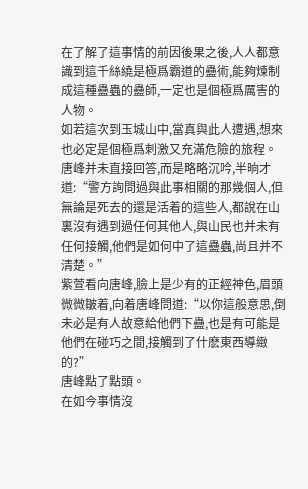在了解了這事情的前因後果之後,人人都意識到這千絲繞是極爲霸道的蠱術,能夠煉制成這種蠱蟲的蠱師,一定也是個極爲厲害的人物。
如若這次到玉城山中,當真與此人遭遇,想來也必定是個極爲刺激又充滿危險的旅程。
唐峰并未直接回答,而是略略沉吟,半晌才道:“警方詢問過與此事相關的那幾個人,但無論是死去的還是活着的這些人,都說在山裏沒有遇到過任何其他人,與山民也并未有任何接觸,他們是如何中了這蠱蟲,尚且并不清楚。”
紫萱看向唐峰,臉上是少有的正經神色,眉頭微微皺着,向着唐峰問道:“以你這般意思,倒未必是有人故意給他們下蠱,也是有可能是他們在碰巧之間,接觸到了什麽東西導緻的?”
唐峰點了點頭。
在如今事情沒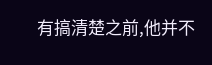有搞清楚之前,他并不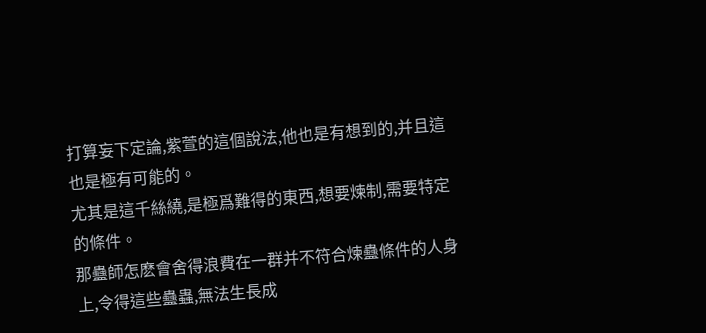打算妄下定論,紫萱的這個說法,他也是有想到的,并且這也是極有可能的。
尤其是這千絲繞,是極爲難得的東西,想要煉制,需要特定的條件。
那蠱師怎麽會舍得浪費在一群并不符合煉蠱條件的人身上,令得這些蠱蟲,無法生長成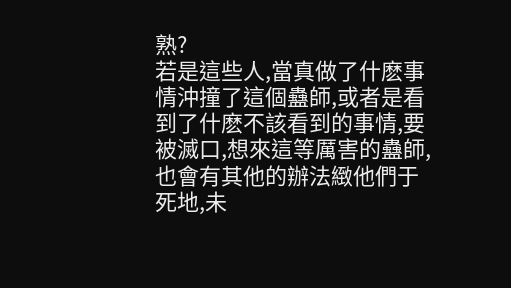熟?
若是這些人,當真做了什麽事情沖撞了這個蠱師,或者是看到了什麽不該看到的事情,要被滅口,想來這等厲害的蠱師,也會有其他的辦法緻他們于死地,未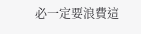必一定要浪費這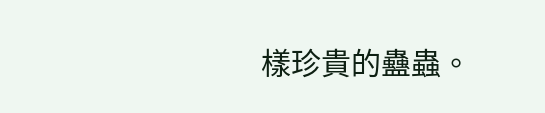樣珍貴的蠱蟲。